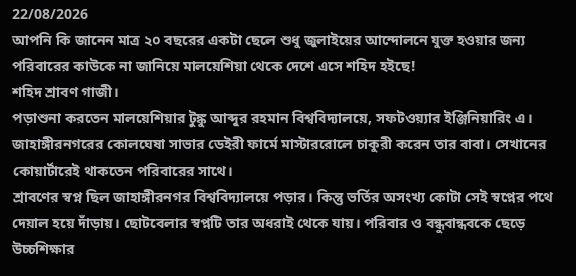22/08/2026
আপনি কি জানেন মাত্র ২০ বছরের একটা ছেলে শুধু জুলাইয়ের আন্দোলনে যুক্ত হওয়ার জন্য পরিবারের কাউকে না জানিয়ে মালয়েশিয়া থেকে দেশে এসে শহিদ হইছে!
শহিদ শ্রাবণ গাজী।
পড়াশুনা করতেন মালয়েশিয়ার টুঙ্কু আব্দুর রহমান বিশ্ববিদ্যালয়ে, সফটওয়্যার ইঞ্জিনিয়ারিং এ। জাহাঙ্গীরনগরের কোলঘেষা সাভার ডেইরী ফার্মে মাস্টাররোলে চাকুরী করেন তার বাবা। সেখানের কোয়ার্টারেই থাকতেন পরিবারের সাথে।
শ্রাবণের স্বপ্ন ছিল জাহাঙ্গীরনগর বিশ্ববিদ্যালয়ে পড়ার। কিন্তু ভর্তির অসংখ্য কোটা সেই স্বপ্নের পথে দেয়াল হয়ে দাঁড়ায়। ছোটবেলার স্বপ্নটি তার অধরাই থেকে যায়। পরিবার ও বন্ধুবান্ধবকে ছেড়ে উচ্চশিক্ষার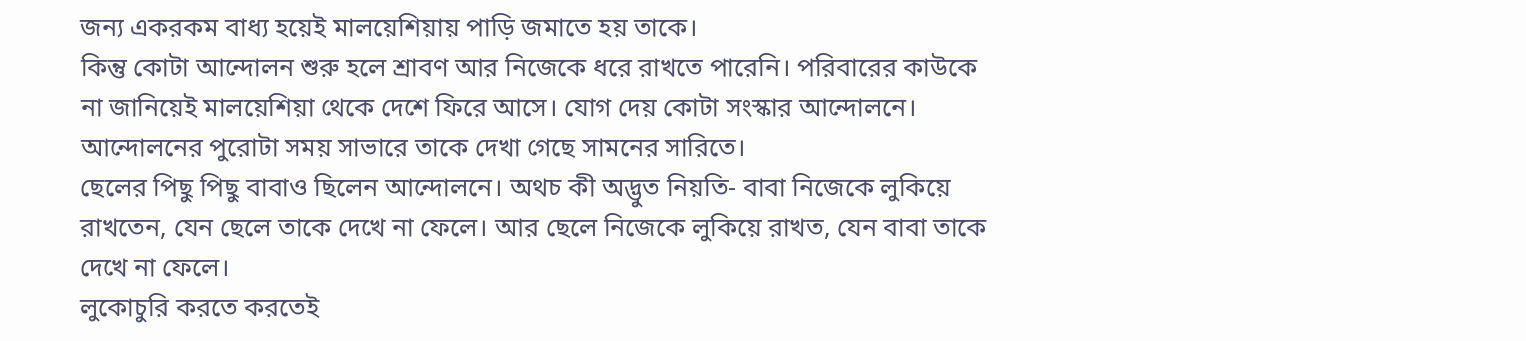জন্য একরকম বাধ্য হয়েই মালয়েশিয়ায় পাড়ি জমাতে হয় তাকে।
কিন্তু কোটা আন্দোলন শুরু হলে শ্রাবণ আর নিজেকে ধরে রাখতে পারেনি। পরিবারের কাউকে না জানিয়েই মালয়েশিয়া থেকে দেশে ফিরে আসে। যোগ দেয় কোটা সংস্কার আন্দোলনে। আন্দোলনের পুরোটা সময় সাভারে তাকে দেখা গেছে সামনের সারিতে।
ছেলের পিছু পিছু বাবাও ছিলেন আন্দোলনে। অথচ কী অদ্ভুত নিয়তি- বাবা নিজেকে লুকিয়ে রাখতেন, যেন ছেলে তাকে দেখে না ফেলে। আর ছেলে নিজেকে লুকিয়ে রাখত, যেন বাবা তাকে দেখে না ফেলে।
লুকোচুরি করতে করতেই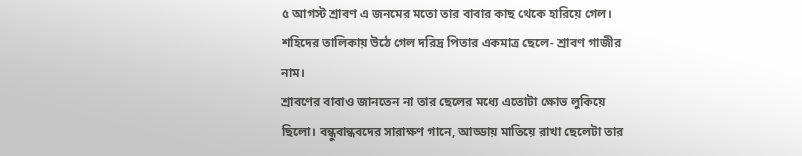৫ আগস্ট শ্রাবণ এ জনমের মতো তার বাবার কাছ থেকে হারিয়ে গেল। শহিদের তালিকায় উঠে গেল দরিদ্র পিতার একমাত্র ছেলে- শ্রাবণ গাজীর নাম।
শ্রাবণের বাবাও জানতেন না তার ছেলের মধ্যে এতোটা ক্ষোভ লুকিয়ে ছিলো। বন্ধুবান্ধবদের সারাক্ষণ গানে, আড্ডায় মাতিয়ে রাখা ছেলেটা তার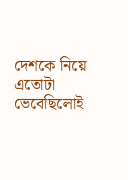দেশকে নিয়ে এতোটা ভেবেছিলোই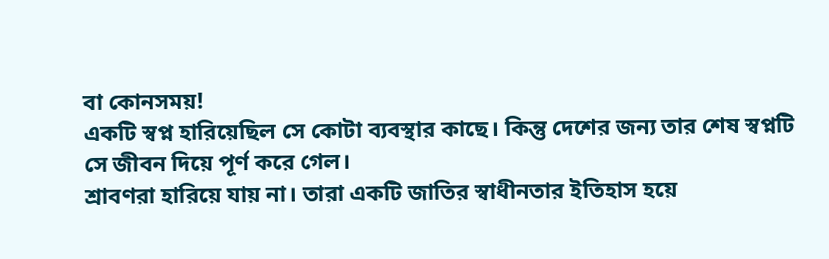বা কোনসময়!
একটি স্বপ্ন হারিয়েছিল সে কোটা ব্যবস্থার কাছে। কিন্তু দেশের জন্য তার শেষ স্বপ্নটি সে জীবন দিয়ে পূর্ণ করে গেল।
শ্রাবণরা হারিয়ে যায় না। তারা একটি জাতির স্বাধীনতার ইতিহাস হয়ে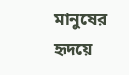মানুষের হৃদয়ে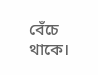বেঁচে থাকে।